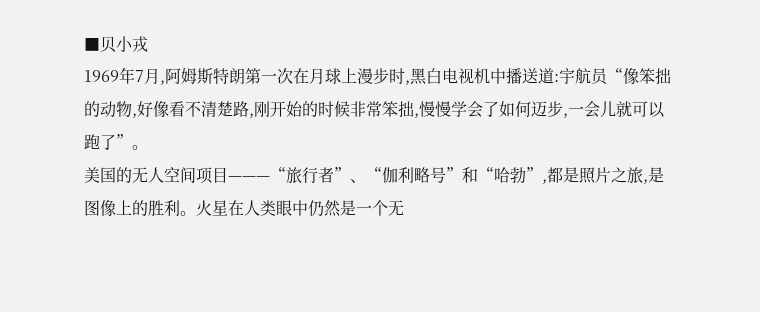■贝小戎
1969年7月,阿姆斯特朗第一次在月球上漫步时,黑白电视机中播送道:宇航员“像笨拙的动物,好像看不清楚路,刚开始的时候非常笨拙,慢慢学会了如何迈步,一会儿就可以跑了”。
美国的无人空间项目———“旅行者”、“伽利略号”和“哈勃”,都是照片之旅,是图像上的胜利。火星在人类眼中仍然是一个无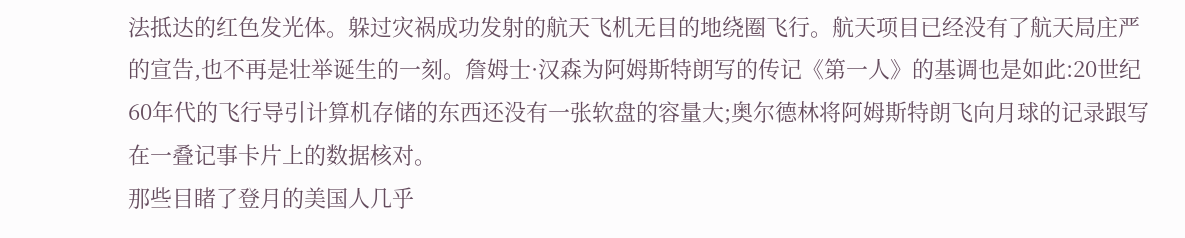法抵达的红色发光体。躲过灾祸成功发射的航天飞机无目的地绕圈飞行。航天项目已经没有了航天局庄严的宣告,也不再是壮举诞生的一刻。詹姆士·汉森为阿姆斯特朗写的传记《第一人》的基调也是如此:20世纪60年代的飞行导引计算机存储的东西还没有一张软盘的容量大;奥尔德林将阿姆斯特朗飞向月球的记录跟写在一叠记事卡片上的数据核对。
那些目睹了登月的美国人几乎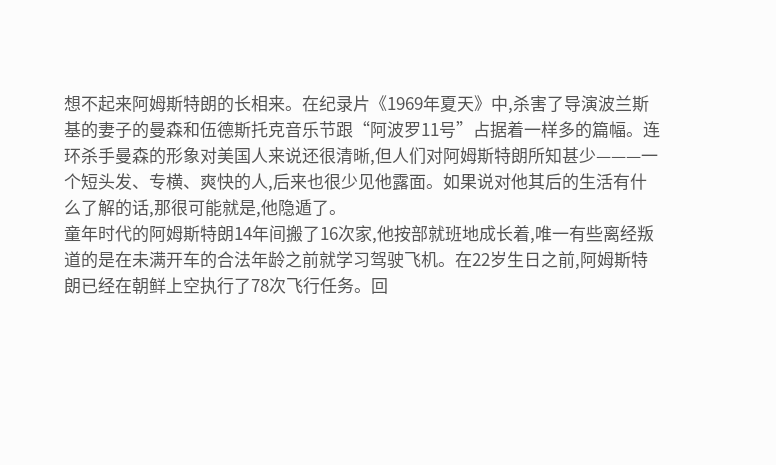想不起来阿姆斯特朗的长相来。在纪录片《1969年夏天》中,杀害了导演波兰斯基的妻子的曼森和伍德斯托克音乐节跟“阿波罗11号”占据着一样多的篇幅。连环杀手曼森的形象对美国人来说还很清晰,但人们对阿姆斯特朗所知甚少———一个短头发、专横、爽快的人,后来也很少见他露面。如果说对他其后的生活有什么了解的话,那很可能就是,他隐遁了。
童年时代的阿姆斯特朗14年间搬了16次家,他按部就班地成长着,唯一有些离经叛道的是在未满开车的合法年龄之前就学习驾驶飞机。在22岁生日之前,阿姆斯特朗已经在朝鲜上空执行了78次飞行任务。回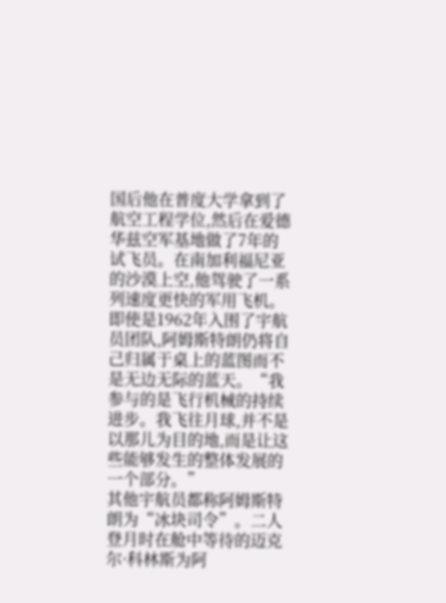国后他在普度大学拿到了航空工程学位,然后在爱德华兹空军基地做了7年的试飞员。在南加利福尼亚的沙漠上空,他驾驶了一系列速度更快的军用飞机。
即使是1962年入围了宇航员团队,阿姆斯特朗仍将自己归属于桌上的蓝图而不是无边无际的蓝天。“我参与的是飞行机械的持续进步。我飞往月球,并不是以那儿为目的地,而是让这些能够发生的整体发展的一个部分。”
其他宇航员都称阿姆斯特朗为“冰块司令”。二人登月时在舱中等待的迈克尔·科林斯为阿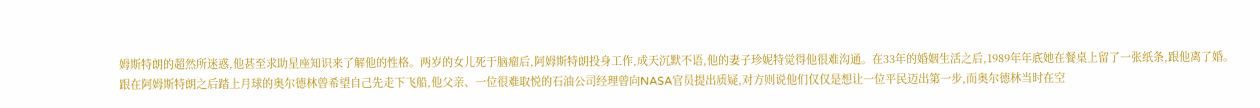姆斯特朗的超然所迷惑,他甚至求助星座知识来了解他的性格。两岁的女儿死于脑瘤后,阿姆斯特朗投身工作,成天沉默不语,他的妻子珍妮特觉得他很难沟通。在33年的婚姻生活之后,1989年年底她在餐桌上留了一张纸条,跟他离了婚。
跟在阿姆斯特朗之后踏上月球的奥尔德林曾希望自己先走下飞船,他父亲、一位很难取悦的石油公司经理曾向NASA官员提出质疑,对方则说他们仅仅是想让一位平民迈出第一步,而奥尔德林当时在空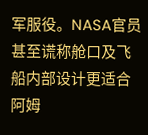军服役。NASA官员甚至谎称舱口及飞船内部设计更适合阿姆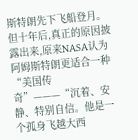斯特朗先下飞船登月。但十年后,真正的原因披露出来,原来NASA认为阿姆斯特朗更适合一种“美国传奇”———“沉着、安静、特别自信。他是一个孤身飞越大西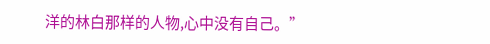洋的林白那样的人物,心中没有自己。”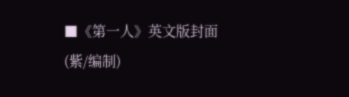■《第一人》英文版封面
(紫/编制)